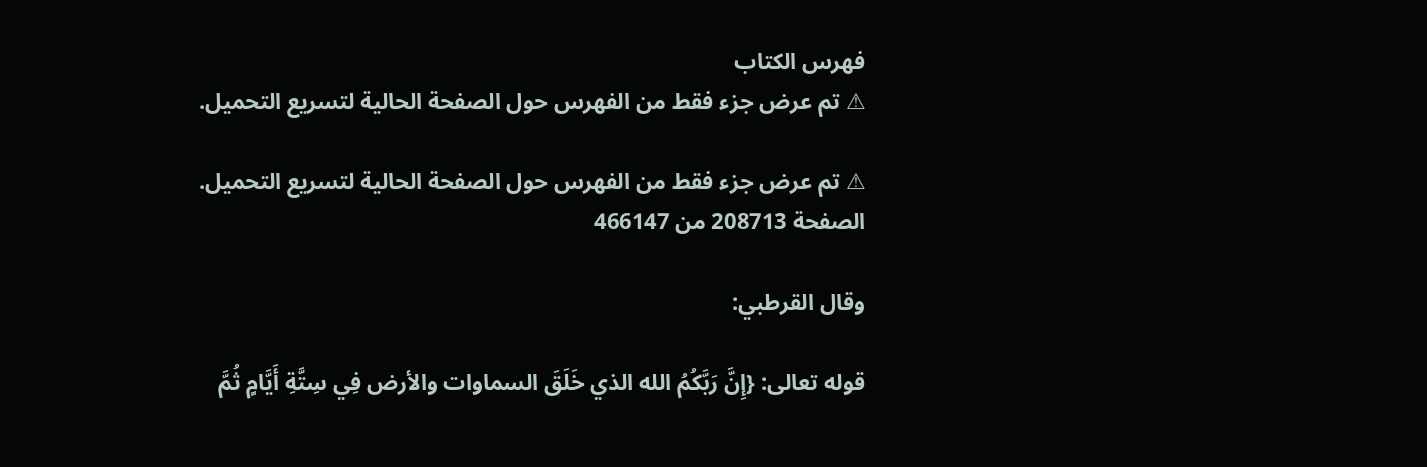فهرس الكتاب
⚠ تم عرض جزء فقط من الفهرس حول الصفحة الحالية لتسريع التحميل.

⚠ تم عرض جزء فقط من الفهرس حول الصفحة الحالية لتسريع التحميل.
الصفحة 208713 من 466147

وقال القرطبي:

قوله تعالى: {إِنَّ رَبَّكُمُ الله الذي خَلَقَ السماوات والأرض فِي سِتَّةِ أَيَّامٍ ثُمَّ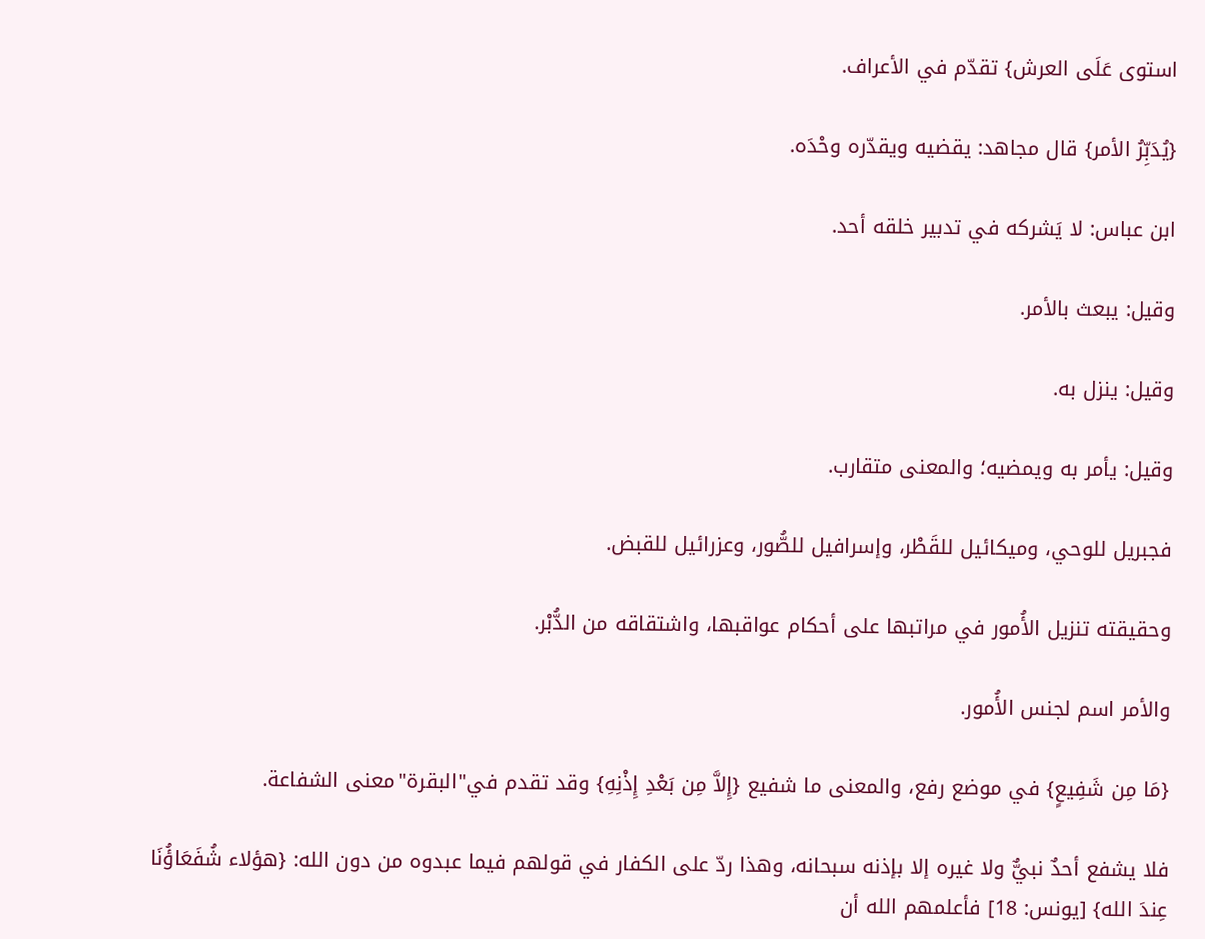استوى عَلَى العرش} تقدّم في الأعراف.

{يُدَبِّرُ الأمر} قال مجاهد: يقضيه ويقدّره وحْدَه.

ابن عباس: لا يَشركه في تدبير خلقه أحد.

وقيل: يبعث بالأمر.

وقيل: ينزل به.

وقيل: يأمر به ويمضيه؛ والمعنى متقارب.

فجبريل للوحي، وميكائيل للقَطْر، وإسرافيل للصُّور، وعزرائيل للقبض.

وحقيقته تنزيل الأُمور في مراتبها على أحكام عواقبها، واشتقاقه من الدُّبْر.

والأمر اسم لجنس الأُمور.

{مَا مِن شَفِيعٍ} في موضع رفع، والمعنى ما شفيع {إِلاَّ مِن بَعْدِ إِذْنِهِ} وقد تقدم في"البقرة"معنى الشفاعة.

فلا يشفع أحدٌ نبيٌّ ولا غيره إلا بإذنه سبحانه، وهذا ردّ على الكفار في قولهم فيما عبدوه من دون الله: {هؤلاء شُفَعَاؤُنَا عِندَ الله} [يونس: 18] فأعلمهم الله أن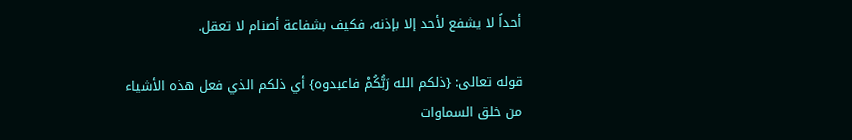أحداً لا يشفع لأحد إلا بإذنه، فكيف بشفاعة أصنام لا تعقل.

قوله تعالى: {ذلكم الله رَبُّكُمْ فاعبدوه} أي ذلكم الذي فعل هذه الأشياء من خلق السماوات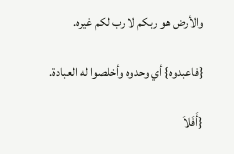والأرض هو ربكم لا رب لكم غيره.

{فاعبدوه} أي وحدوه وأخلصوا له العبادة.

{أَفَلاَ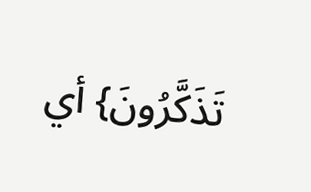تَذَكَّرُونَ} أي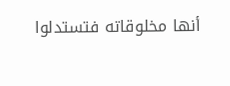أنها مخلوقاته فتستدلوا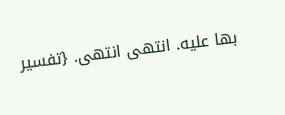بها عليه. انتهى انتهى. {تفسير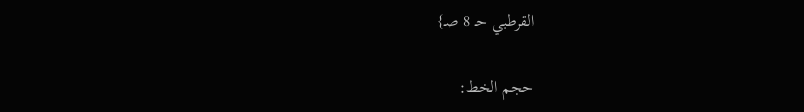القرطبي حـ 8 صـ}

حجم الخط: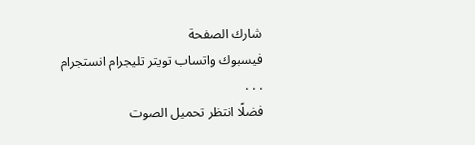شارك الصفحة
فيسبوك واتساب تويتر تليجرام انستجرام
. . .
فضلًا انتظر تحميل الصوت